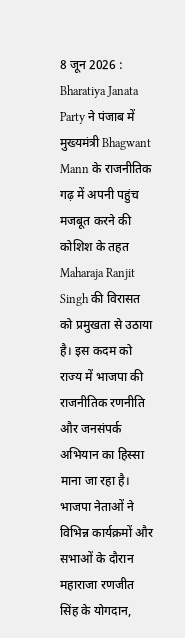8 जून 2026 : Bharatiya Janata Party ने पंजाब में मुख्यमंत्री Bhagwant Mann के राजनीतिक गढ़ में अपनी पहुंच मजबूत करने की कोशिश के तहत Maharaja Ranjit Singh की विरासत को प्रमुखता से उठाया है। इस कदम को राज्य में भाजपा की राजनीतिक रणनीति और जनसंपर्क अभियान का हिस्सा माना जा रहा है।
भाजपा नेताओं ने विभिन्न कार्यक्रमों और सभाओं के दौरान महाराजा रणजीत सिंह के योगदान,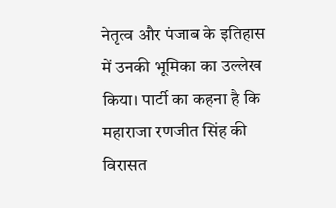नेतृत्व और पंजाब के इतिहास में उनकी भूमिका का उल्लेख किया। पार्टी का कहना है कि महाराजा रणजीत सिंह की विरासत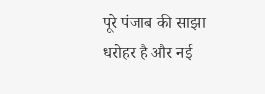पूरे पंजाब की साझा धरोहर है और नई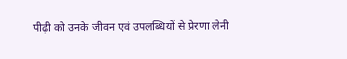पीढ़ी को उनके जीवन एवं उपलब्धियों से प्रेरणा लेनी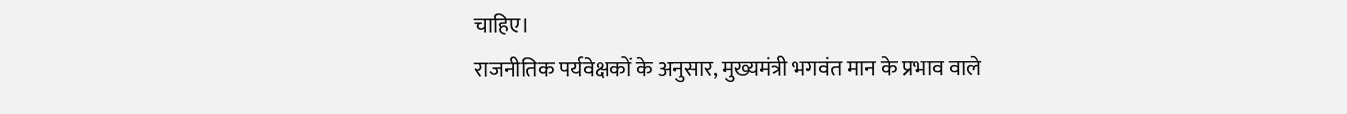चाहिए।
राजनीतिक पर्यवेक्षकों के अनुसार, मुख्यमंत्री भगवंत मान के प्रभाव वाले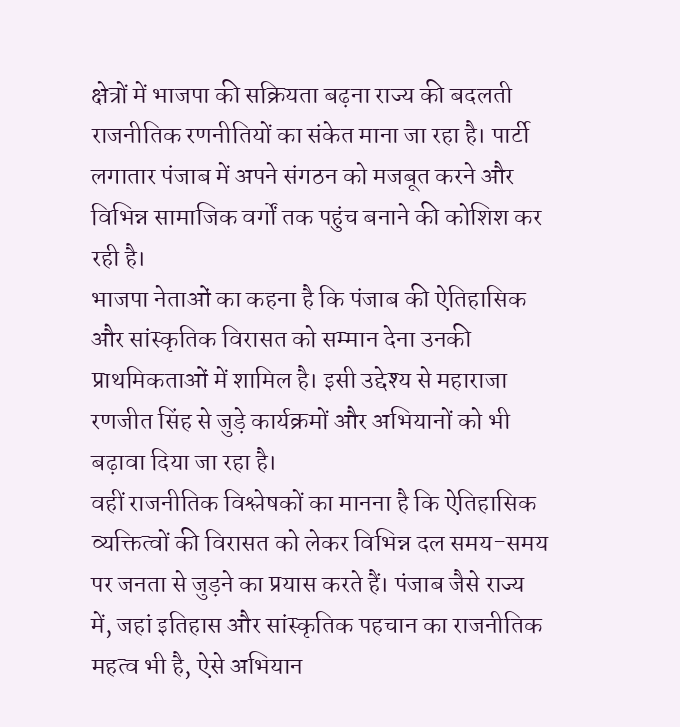क्षेत्रों में भाजपा की सक्रियता बढ़ना राज्य की बदलती राजनीतिक रणनीतियों का संकेत माना जा रहा है। पार्टी लगातार पंजाब में अपने संगठन को मजबूत करने और विभिन्न सामाजिक वर्गों तक पहुंच बनाने की कोशिश कर रही है।
भाजपा नेताओं का कहना है कि पंजाब की ऐतिहासिक और सांस्कृतिक विरासत को सम्मान देना उनकी प्राथमिकताओं में शामिल है। इसी उद्देश्य से महाराजा रणजीत सिंह से जुड़े कार्यक्रमों और अभियानों को भी बढ़ावा दिया जा रहा है।
वहीं राजनीतिक विश्लेषकों का मानना है कि ऐतिहासिक व्यक्तित्वों की विरासत को लेकर विभिन्न दल समय-समय पर जनता से जुड़ने का प्रयास करते हैं। पंजाब जैसे राज्य में, जहां इतिहास और सांस्कृतिक पहचान का राजनीतिक महत्व भी है, ऐसे अभियान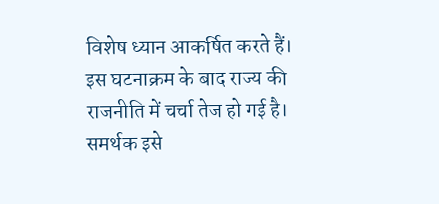विशेष ध्यान आकर्षित करते हैं।
इस घटनाक्रम के बाद राज्य की राजनीति में चर्चा तेज हो गई है। समर्थक इसे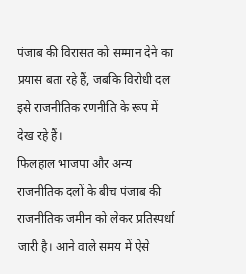पंजाब की विरासत को सम्मान देने का प्रयास बता रहे हैं, जबकि विरोधी दल इसे राजनीतिक रणनीति के रूप में देख रहे हैं।
फिलहाल भाजपा और अन्य राजनीतिक दलों के बीच पंजाब की राजनीतिक जमीन को लेकर प्रतिस्पर्धा जारी है। आने वाले समय में ऐसे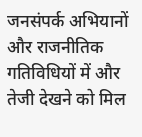जनसंपर्क अभियानों और राजनीतिक गतिविधियों में और तेजी देखने को मिल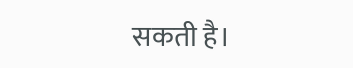सकती है।